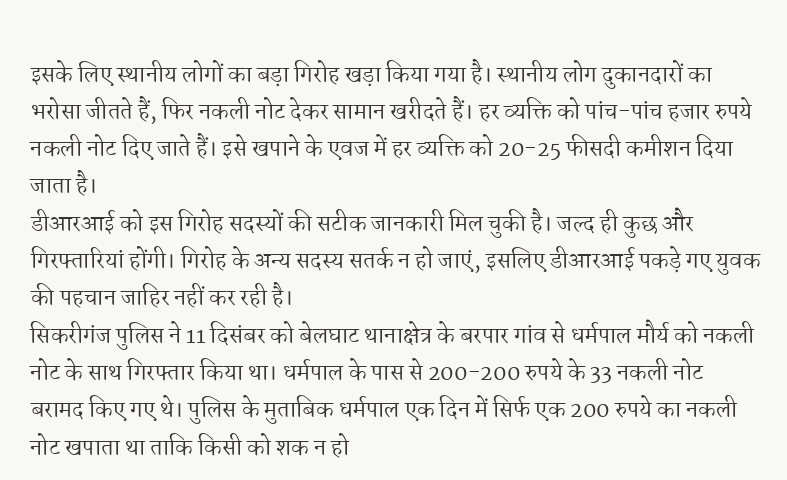इसके लिए स्थानीय लोगों का बड़ा गिरोह खड़ा किया गया है। स्थानीय लोग दुकानदारों का भरोसा जीतते हैं, फिर नकली नोट देकर सामान खरीदते हैं। हर व्यक्ति को पांच-पांच हजार रुपये नकली नोट दिए जाते हैं। इसे खपाने के एवज में हर व्यक्ति को 20-25 फीसदी कमीशन दिया जाता है।
डीआरआई को इस गिरोह सदस्यों की सटीक जानकारी मिल चुकी है। जल्द ही कुछ और गिरफ्तारियां होंगी। गिरोह के अन्य सदस्य सतर्क न हो जाएं, इसलिए डीआरआई पकड़े गए युवक की पहचान जाहिर नहीं कर रही है।
सिकरीगंज पुलिस ने 11 दिसंबर को बेलघाट थानाक्षेत्र के बरपार गांव से धर्मपाल मौर्य को नकली नोट के साथ गिरफ्तार किया था। धर्मपाल के पास से 200-200 रुपये के 33 नकली नोट बरामद किए गए थे। पुलिस के मुताबिक धर्मपाल एक दिन में सिर्फ एक 200 रुपये का नकली नोट खपाता था ताकि किसी को शक न हो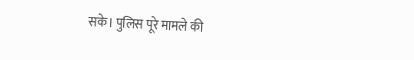सके। पुलिस पूरे मामले की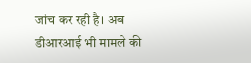जांच कर रही है। अब डीआरआई भी मामले की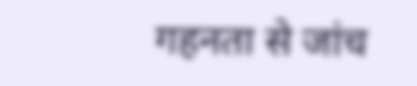गहनता से जांच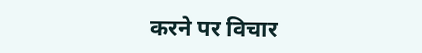करने पर विचार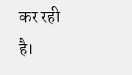कर रही है।